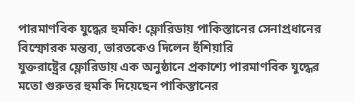পারমাণবিক যুদ্ধের হুমকি! ফ্লোরিডায় পাকিস্তানের সেনাপ্রধানের বিস্ফোরক মন্তব্য, ভারতকেও দিলেন হুঁশিয়ারি
যুক্তরাষ্ট্রের ফ্লোরিডায় এক অনুষ্ঠানে প্রকাশ্যে পারমাণবিক যুদ্ধের মতো গুরুতর হুমকি দিয়েছেন পাকিস্তানের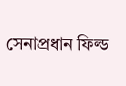সেনাপ্রধান ফিল্ড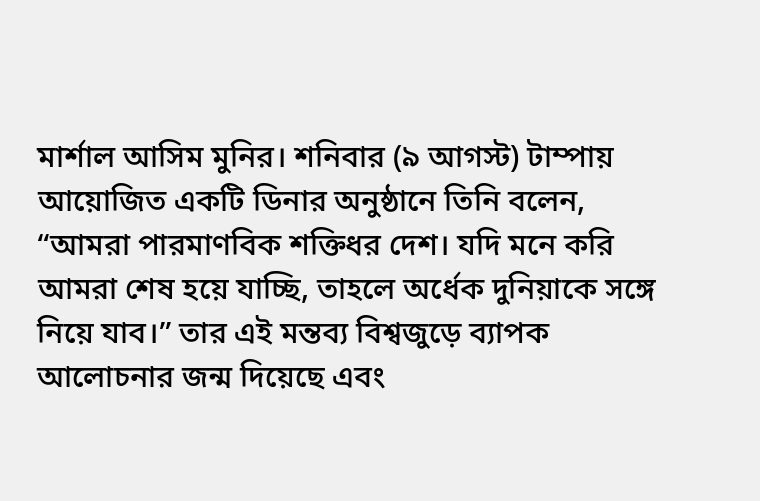মার্শাল আসিম মুনির। শনিবার (৯ আগস্ট) টাম্পায় আয়োজিত একটি ডিনার অনুষ্ঠানে তিনি বলেন, “আমরা পারমাণবিক শক্তিধর দেশ। যদি মনে করি আমরা শেষ হয়ে যাচ্ছি, তাহলে অর্ধেক দুনিয়াকে সঙ্গে নিয়ে যাব।” তার এই মন্তব্য বিশ্বজুড়ে ব্যাপক আলোচনার জন্ম দিয়েছে এবং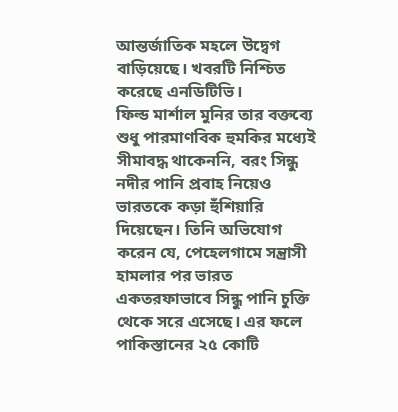আন্তর্জাতিক মহলে উদ্বেগ বাড়িয়েছে। খবরটি নিশ্চিত করেছে এনডিটিভি।
ফিল্ড মার্শাল মুনির তার বক্তব্যে শুধু পারমাণবিক হুমকির মধ্যেই সীমাবদ্ধ থাকেননি, বরং সিন্ধু নদীর পানি প্রবাহ নিয়েও ভারতকে কড়া হুঁশিয়ারি দিয়েছেন। তিনি অভিযোগ করেন যে, পেহেলগামে সন্ত্রাসী হামলার পর ভারত একতরফাভাবে সিন্ধু পানি চুক্তি থেকে সরে এসেছে। এর ফলে পাকিস্তানের ২৫ কোটি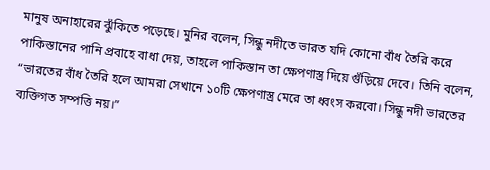মানুষ অনাহারের ঝুঁকিতে পড়েছে। মুনির বলেন, সিন্ধু নদীতে ভারত যদি কোনো বাঁধ তৈরি করে পাকিস্তানের পানি প্রবাহে বাধা দেয়, তাহলে পাকিস্তান তা ক্ষেপণাস্ত্র দিয়ে গুঁড়িয়ে দেবে। তিনি বলেন, “ভারতের বাঁধ তৈরি হলে আমরা সেখানে ১০টি ক্ষেপণাস্ত্র মেরে তা ধ্বংস করবো। সিন্ধু নদী ভারতের ব্যক্তিগত সম্পত্তি নয়।”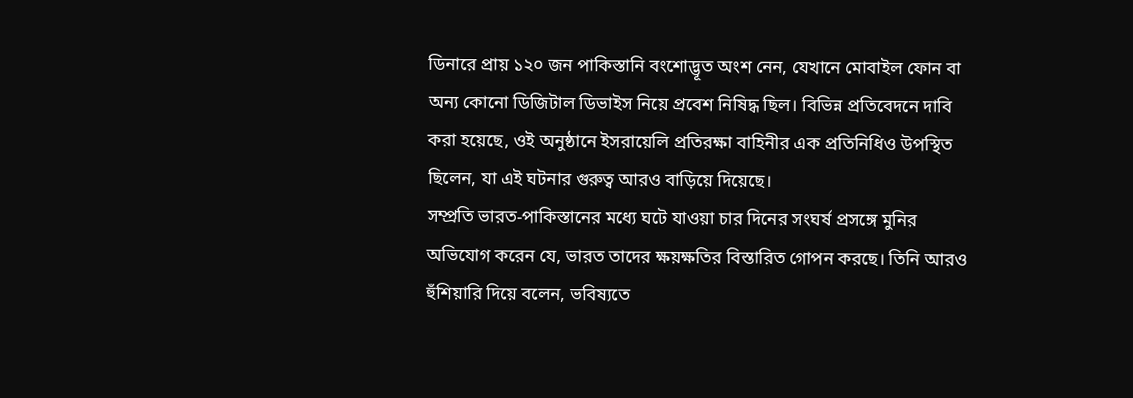ডিনারে প্রায় ১২০ জন পাকিস্তানি বংশোদ্ভূত অংশ নেন, যেখানে মোবাইল ফোন বা অন্য কোনো ডিজিটাল ডিভাইস নিয়ে প্রবেশ নিষিদ্ধ ছিল। বিভিন্ন প্রতিবেদনে দাবি করা হয়েছে, ওই অনুষ্ঠানে ইসরায়েলি প্রতিরক্ষা বাহিনীর এক প্রতিনিধিও উপস্থিত ছিলেন, যা এই ঘটনার গুরুত্ব আরও বাড়িয়ে দিয়েছে।
সম্প্রতি ভারত-পাকিস্তানের মধ্যে ঘটে যাওয়া চার দিনের সংঘর্ষ প্রসঙ্গে মুনির অভিযোগ করেন যে, ভারত তাদের ক্ষয়ক্ষতির বিস্তারিত গোপন করছে। তিনি আরও হুঁশিয়ারি দিয়ে বলেন, ভবিষ্যতে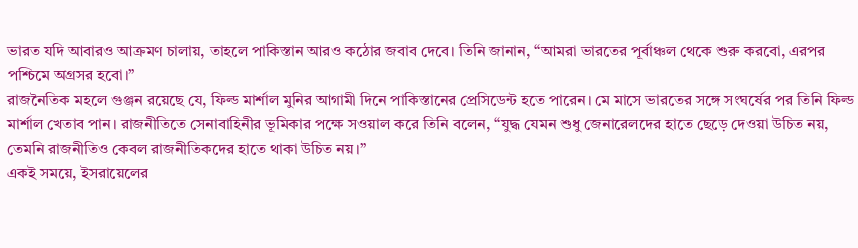ভারত যদি আবারও আক্রমণ চালায়, তাহলে পাকিস্তান আরও কঠোর জবাব দেবে। তিনি জানান, “আমরা ভারতের পূর্বাঞ্চল থেকে শুরু করবো, এরপর পশ্চিমে অগ্রসর হবো।”
রাজনৈতিক মহলে গুঞ্জন রয়েছে যে, ফিল্ড মার্শাল মুনির আগামী দিনে পাকিস্তানের প্রেসিডেন্ট হতে পারেন। মে মাসে ভারতের সঙ্গে সংঘর্ষের পর তিনি ফিল্ড মার্শাল খেতাব পান। রাজনীতিতে সেনাবাহিনীর ভূমিকার পক্ষে সওয়াল করে তিনি বলেন, “যুদ্ধ যেমন শুধু জেনারেলদের হাতে ছেড়ে দেওয়া উচিত নয়, তেমনি রাজনীতিও কেবল রাজনীতিকদের হাতে থাকা উচিত নয়।”
একই সময়ে, ইসরায়েলের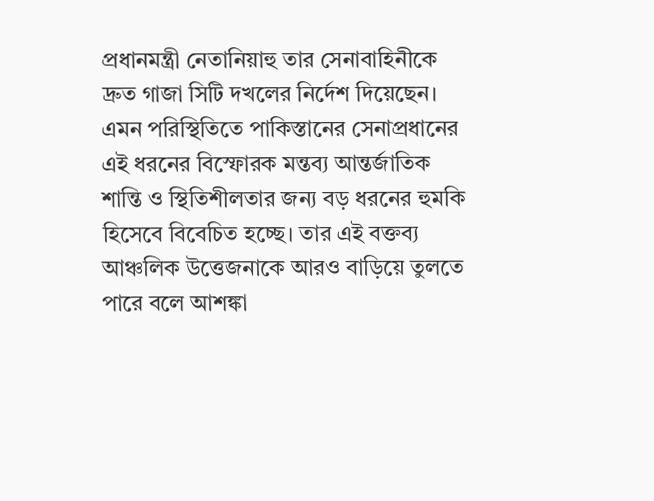প্রধানমন্ত্রী নেতানিয়াহু তার সেনাবাহিনীকে দ্রুত গাজা সিটি দখলের নির্দেশ দিয়েছেন। এমন পরিস্থিতিতে পাকিস্তানের সেনাপ্রধানের এই ধরনের বিস্ফোরক মন্তব্য আন্তর্জাতিক শান্তি ও স্থিতিশীলতার জন্য বড় ধরনের হুমকি হিসেবে বিবেচিত হচ্ছে। তার এই বক্তব্য আঞ্চলিক উত্তেজনাকে আরও বাড়িয়ে তুলতে পারে বলে আশঙ্কা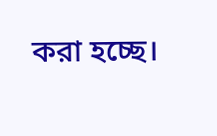করা হচ্ছে।